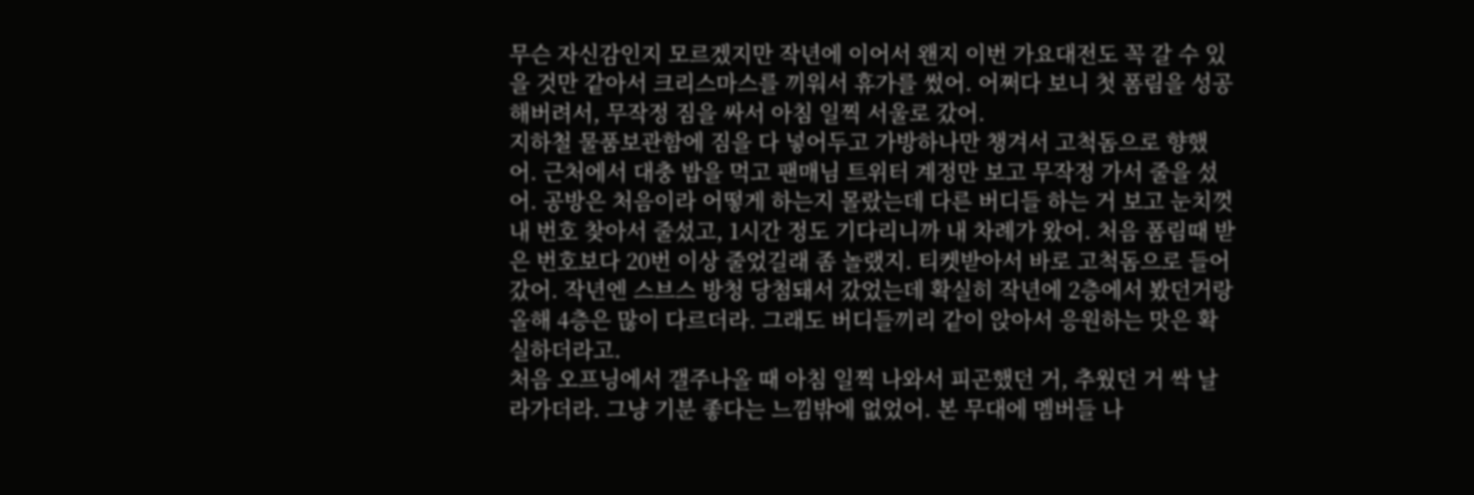무슨 자신감인지 모르겠지만 작년에 이어서 왠지 이번 가요대전도 꼭 갈 수 있을 것만 같아서 크리스마스를 끼워서 휴가를 썼어. 어쩌다 보니 첫 폼림을 성공해버려서, 무작정 짐을 싸서 아침 일찍 서울로 갔어.
지하철 물품보관함에 짐을 다 넣어두고 가방하나만 챙겨서 고척돔으로 향했어. 근처에서 대충 밥을 먹고 팬매님 트위터 계정만 보고 무작정 가서 줄을 섰어. 공방은 처음이라 어떻게 하는지 몰랐는데 다른 버디들 하는 거 보고 눈치껏 내 번호 찾아서 줄섰고, 1시간 정도 기다리니까 내 차례가 왔어. 처음 폼림때 받은 번호보다 20번 이상 줄었길래 좀 놀랬지. 티켓받아서 바로 고척돔으로 들어갔어. 작년엔 스브스 방청 당첨돼서 갔었는데 확실히 작년에 2층에서 봤던거랑 올해 4층은 많이 다르더라. 그래도 버디들끼리 같이 앉아서 응원하는 맛은 확실하더라고.
처음 오프닝에서 갤주나올 때 아침 일찍 나와서 피곤했던 거, 추웠던 거 싹 날라가더라. 그냥 기분 좋다는 느낌밖에 없었어. 본 무대에 멤버들 나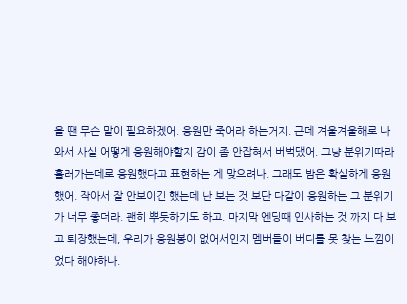올 땐 무슨 말이 필요하겠어. 응원만 죽어라 하는거지. 근데 겨울겨울해로 나와서 사실 어떻게 응원해야할지 감이 좀 안잡혀서 버벅댔어. 그냥 분위기따라 흘러가는데로 응원했다고 표현하는 게 맞으려나. 그래도 밤은 확실하게 응원했어. 작아서 잘 안보이긴 했는데 난 보는 것 보단 다같이 응원하는 그 분위기가 너무 좋더라. 괜히 뿌듯하기도 하고. 마지막 엔딩때 인사하는 것 까지 다 보고 퇴장했는데, 우리가 응원봉이 없어서인지 멤버들이 버디를 못 찾는 느낌이었다 해야하나.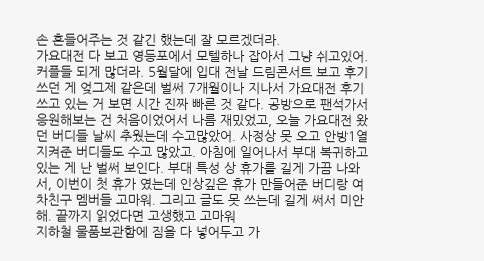손 흔들어주는 것 같긴 했는데 잘 모르겠더라.
가요대전 다 보고 영등포에서 모텔하나 잡아서 그냥 쉬고있어. 커플들 되게 많더라. 5월달에 입대 전날 드림콘서트 보고 후기쓰던 게 엊그제 같은데 벌써 7개월이나 지나서 가요대전 후기쓰고 있는 거 보면 시간 진짜 빠른 것 같다. 공방으로 팬석가서 응원해보는 건 처음이었어서 나름 재밌었고, 오늘 가요대전 왔던 버디들 날씨 추웠는데 수고많았어. 사정상 못 오고 안방1열 지켜준 버디들도 수고 많았고. 아침에 일어나서 부대 복귀하고 있는 게 난 벌써 보인다. 부대 특성 상 휴가를 길게 가끔 나와서, 이번이 첫 휴가 였는데 인상깊은 휴가 만들어준 버디랑 여차친구 멤버들 고마워. 그리고 글도 못 쓰는데 길게 써서 미안해. 끝까지 읽었다면 고생했고 고마워
지하철 물품보관함에 짐을 다 넣어두고 가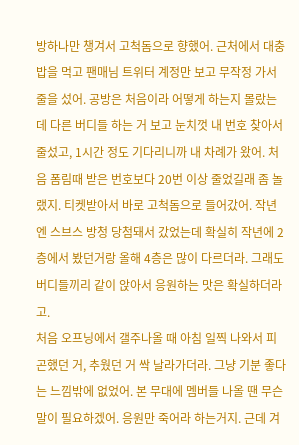방하나만 챙겨서 고척돔으로 향했어. 근처에서 대충 밥을 먹고 팬매님 트위터 계정만 보고 무작정 가서 줄을 섰어. 공방은 처음이라 어떻게 하는지 몰랐는데 다른 버디들 하는 거 보고 눈치껏 내 번호 찾아서 줄섰고, 1시간 정도 기다리니까 내 차례가 왔어. 처음 폼림때 받은 번호보다 20번 이상 줄었길래 좀 놀랬지. 티켓받아서 바로 고척돔으로 들어갔어. 작년엔 스브스 방청 당첨돼서 갔었는데 확실히 작년에 2층에서 봤던거랑 올해 4층은 많이 다르더라. 그래도 버디들끼리 같이 앉아서 응원하는 맛은 확실하더라고.
처음 오프닝에서 갤주나올 때 아침 일찍 나와서 피곤했던 거, 추웠던 거 싹 날라가더라. 그냥 기분 좋다는 느낌밖에 없었어. 본 무대에 멤버들 나올 땐 무슨 말이 필요하겠어. 응원만 죽어라 하는거지. 근데 겨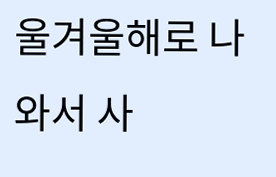울겨울해로 나와서 사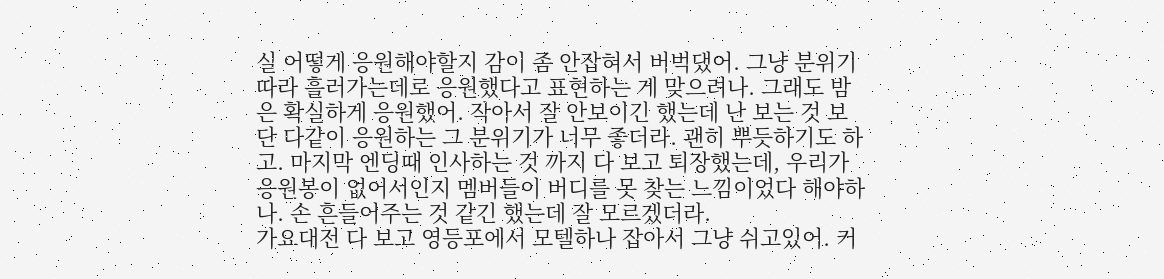실 어떻게 응원해야할지 감이 좀 안잡혀서 버벅댔어. 그냥 분위기따라 흘러가는데로 응원했다고 표현하는 게 맞으려나. 그래도 밤은 확실하게 응원했어. 작아서 잘 안보이긴 했는데 난 보는 것 보단 다같이 응원하는 그 분위기가 너무 좋더라. 괜히 뿌듯하기도 하고. 마지막 엔딩때 인사하는 것 까지 다 보고 퇴장했는데, 우리가 응원봉이 없어서인지 멤버들이 버디를 못 찾는 느낌이었다 해야하나. 손 흔들어주는 것 같긴 했는데 잘 모르겠더라.
가요대전 다 보고 영등포에서 모텔하나 잡아서 그냥 쉬고있어. 커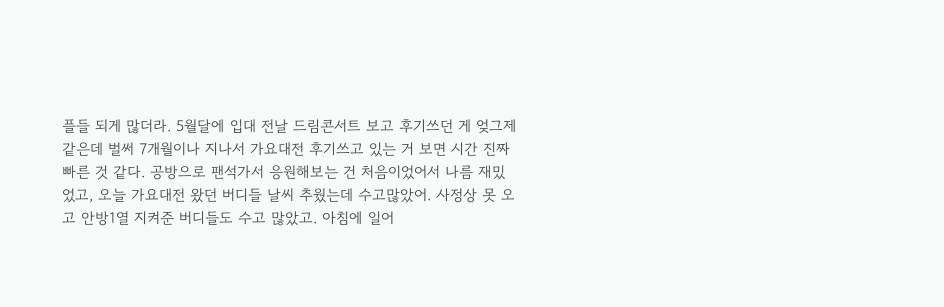플들 되게 많더라. 5월달에 입대 전날 드림콘서트 보고 후기쓰던 게 엊그제 같은데 벌써 7개월이나 지나서 가요대전 후기쓰고 있는 거 보면 시간 진짜 빠른 것 같다. 공방으로 팬석가서 응원해보는 건 처음이었어서 나름 재밌었고, 오늘 가요대전 왔던 버디들 날씨 추웠는데 수고많았어. 사정상 못 오고 안방1열 지켜준 버디들도 수고 많았고. 아침에 일어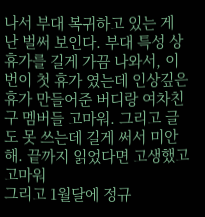나서 부대 복귀하고 있는 게 난 벌써 보인다. 부대 특성 상 휴가를 길게 가끔 나와서, 이번이 첫 휴가 였는데 인상깊은 휴가 만들어준 버디랑 여차친구 멤버들 고마워. 그리고 글도 못 쓰는데 길게 써서 미안해. 끝까지 읽었다면 고생했고 고마워
그리고 1월달에 정규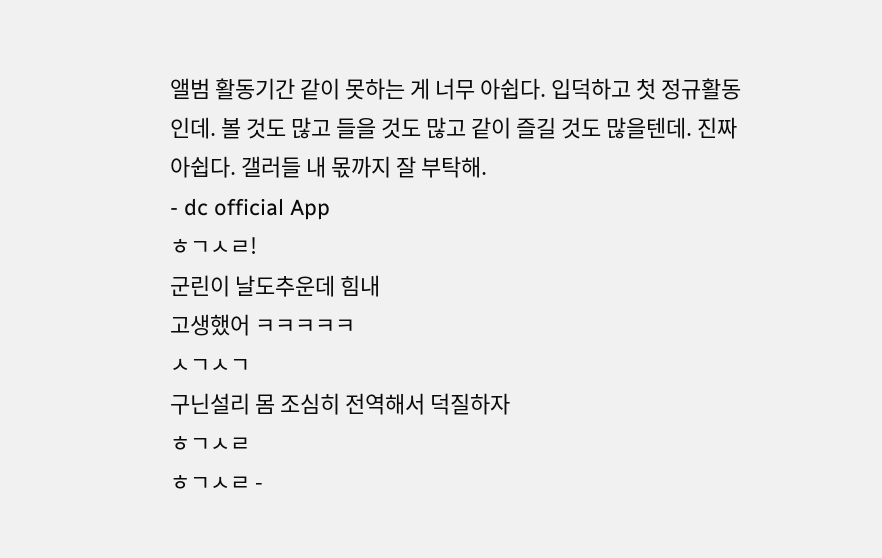앨범 활동기간 같이 못하는 게 너무 아쉽다. 입덕하고 첫 정규활동인데. 볼 것도 많고 들을 것도 많고 같이 즐길 것도 많을텐데. 진짜 아쉽다. 갤러들 내 몫까지 잘 부탁해.
- dc official App
ㅎㄱㅅㄹ!
군린이 날도추운데 힘내
고생했어 ㅋㅋㅋㅋㅋ
ㅅㄱㅅㄱ
구닌설리 몸 조심히 전역해서 덕질하자
ㅎㄱㅅㄹ
ㅎㄱㅅㄹ -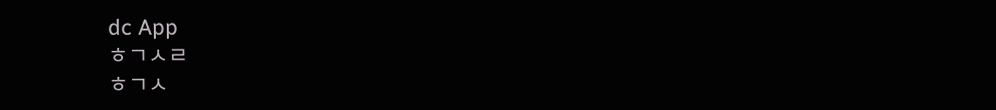dc App
ㅎㄱㅅㄹ
ㅎㄱㅅ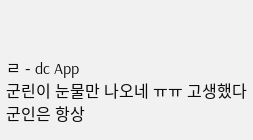ㄹ - dc App
군린이 눈물만 나오네 ㅠㅠ 고생했다
군인은 항상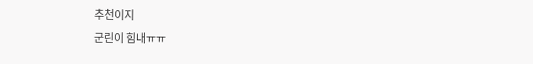추천이지
군린이 힘내ㅠㅠ